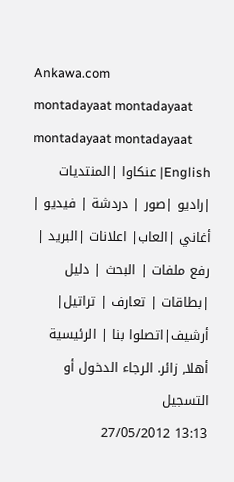Ankawa.com
montadayaat montadayaat montadayaat montadayaat
English| عنكاوا |المنتديات |راديو |صور | دردشة | فيديو | أغاني |العاب| اعلانات |البريد | رفع ملفات | البحث | دليل |بطاقات | تعارف | تراتيل| أرشيف|اتصلوا بنا | الرئيسية
أهلا, زائر. الرجاء الدخول أو التسجيل
13:13 27/05/2012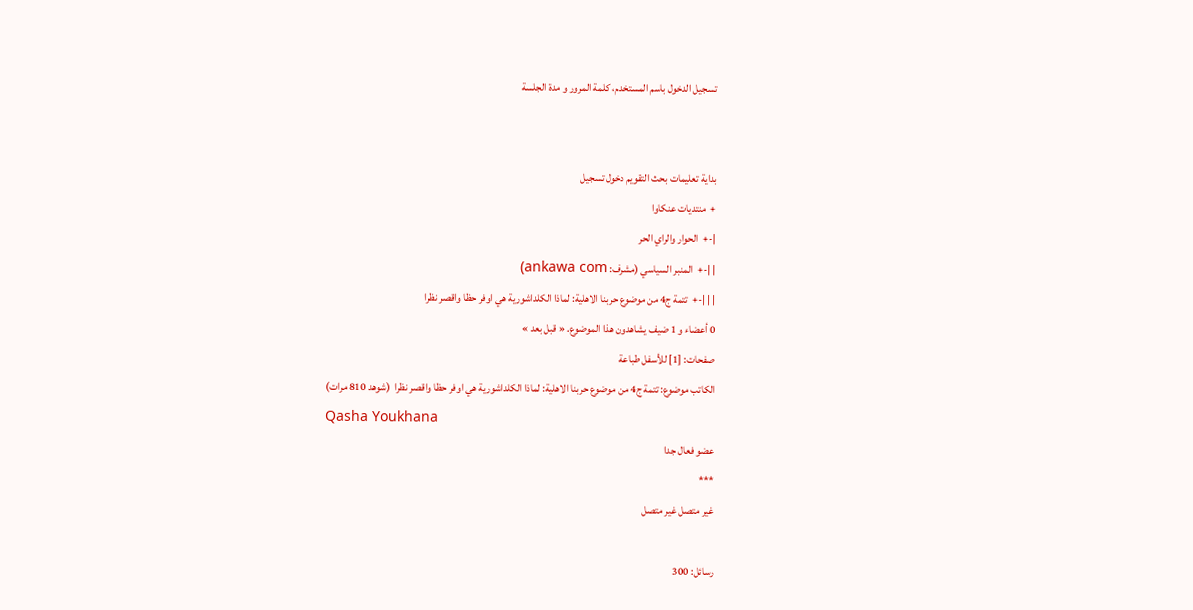تسجيل الدخول باسم المستخدم، كلمة المرور و مدة الجلسة


بداية تعليمات بحث التقويم دخول تسجيل
+  منتديات عنكاوا
|-+  الحوار والراي الحر
| |-+  المنبر السياسي (مشرف: ankawa com)
| | |-+  تتمة ج4 من موضوع حربنا الاهلية: لماذا الكلداشورية هي اوفر حظا واقصر نظرا
0 أعضاء و 1 ضيف يشاهدون هذا الموضوع. « قبل بعد »
صفحات: [1] للأسفل طباعة
الكاتب موضوع: تتمة ج4 من موضوع حربنا الاهلية: لماذا الكلداشورية هي اوفر حظا واقصر نظرا  (شوهد 810 مرات)
Qasha Youkhana
عضو فعال جدا
***
غير متصل غير متصل

رسائل: 300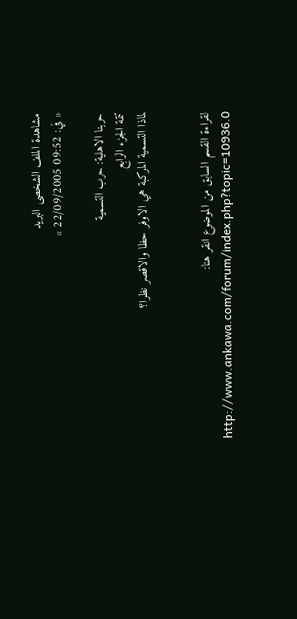مشاهدة الملف الشخصى البريد
« في: 09:52 22/09/2005 »

حربنا الاهلية: حرب التسمية
تتمة الجزء الرابع
لماذا التسمية المركبة هي الاوفر حظا والاقصر نظرا؟


لقراءة القسم السابق من الموضوع انقر هنا:
http://www.ankawa.com/forum/index.php?topic=10936.0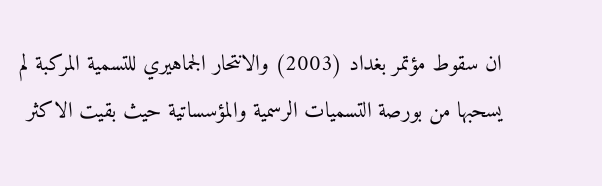ان سقوط مؤتمر بغداد (2003) والانتحار الجماهيري للتسمية المركبة لم يسحبها من بورصة التسميات الرسمية والمؤسساتية حيث بقيت الاكثر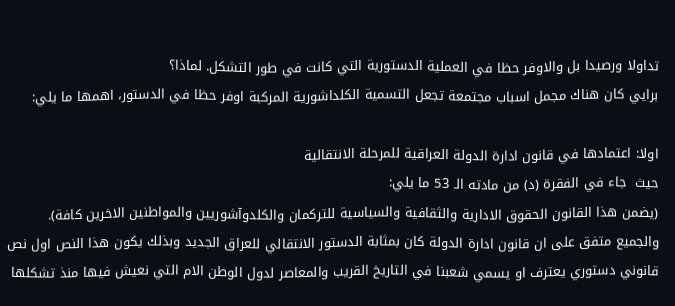تداولا ورصيدا بل والاوفر حظا في العملية الدستورية التي كانت في طور التشكل. لماذا؟
برايي كان هناك مجمل اسباب مجتمعة تجعل التسمية الكلداشورية المركبة اوفر حظا في الدستور، اهمها ما يلي:

اولا: اعتمادها في قانون ادارة الدولة العراقية للمرحلة الانتقالية
حيث  جاء في الفقرة (د) من مادته الـ 53 ما يلي:
(يضمن هذا القانون الحقوق الادارية والثقافية والسياسية للتركمان والكلدوآشوريين والمواطنين الاخرين كافة).
والجميع متفق على ان قانون ادارة الدولة كان بمثابة الدستور الانتقالي للعراق الجديد وبذلك يكون هذا النص اول نص قانوني دستوري يعترف او يسمي شعبنا في التاريخ القريب والمعاصر لدول الوطن الام التي نعيش فيها منذ تشكلها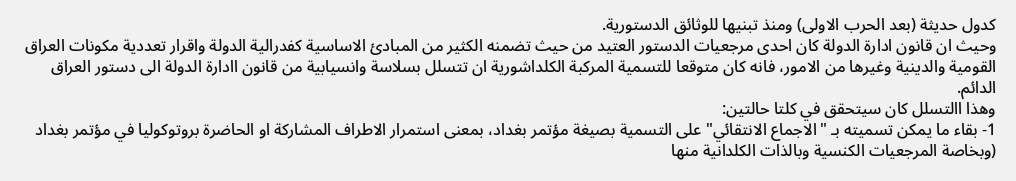كدول حديثة (بعد الحرب الاولى) ومنذ تبنيها للوثائق الدستورية.
وحيث ان قانون ادارة الدولة كان احدى مرجعيات الدستور العتيد من حيث تضمنه الكثير من المبادئ الاساسية كفدرالية الدولة واقرار تعددية مكونات العراق القومية والدينية وغيرها من الامور، فانه كان متوقعا للتسمية المركبة الكلداشورية ان تتسلل بسلاسة وانسيابية من قانون اادارة الدولة الى دستور العراق الدائم.
وهذا االتسلل كان سيتحقق في كلتا حالتين:
1- بقاء ما يمكن تسميته بـ "الاجماع الانتقائي" على التسمية بصيغة مؤتمر بغداد، بمعنى استمرار الاطراف المشاركة او الحاضرة بروتوكوليا في مؤتمر بغداد (وبخاصة المرجعيات الكنسية وبالذات الكلدانية منها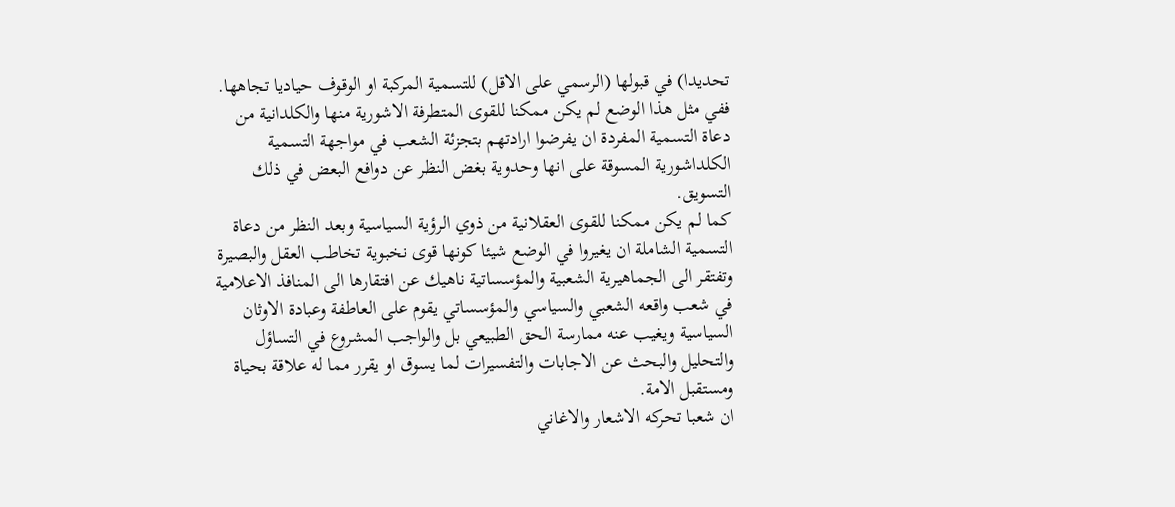تحديدا) في قبولها (الرسمي على الاقل) للتسمية المركبة او الوقوف حياديا تجاهها.
ففي مثل هذا الوضع لم يكن ممكنا للقوى المتطرفة الاشورية منها والكلدانية من دعاة التسمية المفردة ان يفرضوا ارادتهم بتجزئة الشعب في مواجهة التسمية الكلداشورية المسوقة على انها وحدوية بغض النظر عن دوافع البعض في ذلك التسويق.
كما لم يكن ممكنا للقوى العقلانية من ذوي الرؤية السياسية وبعد النظر من دعاة التسمية الشاملة ان يغيروا في الوضع شيئا كونها قوى نخبوية تخاطب العقل والبصيرة وتفتقر الى الجماهيرية الشعبية والمؤسساتية ناهيك عن افتقارها الى المنافذ الاعلامية في شعب واقعه الشعبي والسياسي والمؤسساتي يقوم على العاطفة وعبادة الاوثان السياسية ويغيب عنه ممارسة الحق الطبيعي بل والواجب المشروع في التساؤل والتحليل والبحث عن الاجابات والتفسيرات لما يسوق او يقرر مما له علاقة بحياة ومستقبل الامة.
ان شعبا تحركه الاشعار والاغاني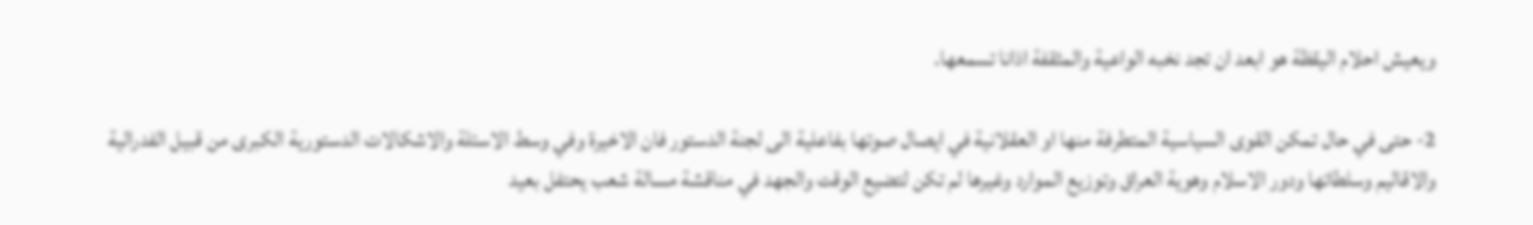ويعيش احلام اليقظة هو ابعد ان تجد نخبه الواعية والمثقفة اذانا تسمعها.

2- حتى في حال تمكن القوى السياسية المتطرفة منها او العقلانية في ايصال صوتها بفاعلية الى لجنة الدستور فان الاخيرة وفي وسط الاسئلة والاشكالات الدستورية الكبرى من قبيل الفدرالية والاقاليم وسلطاتها ودور الاسلام وهوية العراق وتوزيع الموارد وغيرها لم تكن لتضيع الوقت والجهد في مناقشة مسالة شعب يحتفل بعيد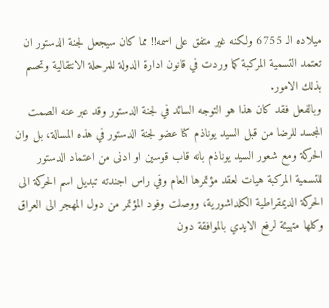ميلاده الـ 6755 ولكنه غير متفق على اسمه!! مما كان سيجعل لجنة الدستور ان تعتمد التسمية المركبة كما وردت في قانون ادارة الدولة للمرحلة الانتقالية وتحسم بذلك الامور.
وبالفعل فقد كان هذا هو التوجه السائد في لجنة الدستور وقد عبر عنه الصمت المجسد للرضا من قبل السيد يوناذم كنا عضو لجنة الدستور في هذه المسالة، بل وان الحركة ومع شعور السيد يوناذم بانه قاب قوسين او ادنى من اعتماد الدستور للتسمية المركبة هيات لعقد مؤتمرها العام وفي راس اجندته تبديل اسم الحركة الى الحركة الديمقراطية الكلداشورية، ووصلت وفود المؤتمر من دول المهجر الى العراق وكلها متهيئة لرفع الايدي بالموافقة دون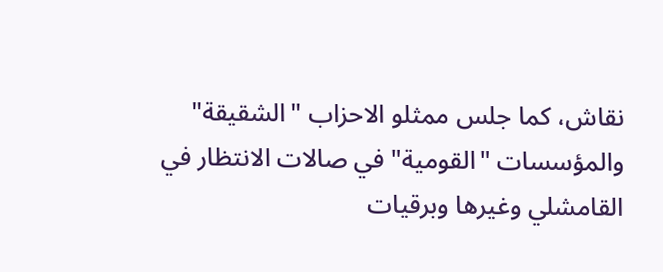نقاش، كما جلس ممثلو الاحزاب "الشقيقة" والمؤسسات "القومية" في صالات الانتظار في القامشلي وغيرها وبرقيات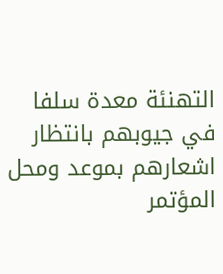التهنئة معدة سلفا في جيوبهم بانتظار اشعارهم بموعد ومحل المؤتمر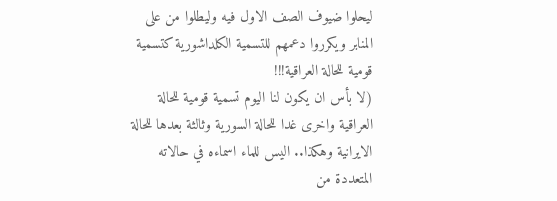ليحلوا ضيوف الصف الاول فيه وليطلوا من على المنابر ويكرروا دعمهم للتسمية الكلداشورية كتسمية قومية للحالة العراقية!!!
(لا بأس ان يكون لنا اليوم تسمية قومية للحالة العراقية واخرى غدا للحالة السورية وثالثة بعدها للحالة الايرانية وهكذا.. اليس للماء اسماءه في حالاته المتعددة من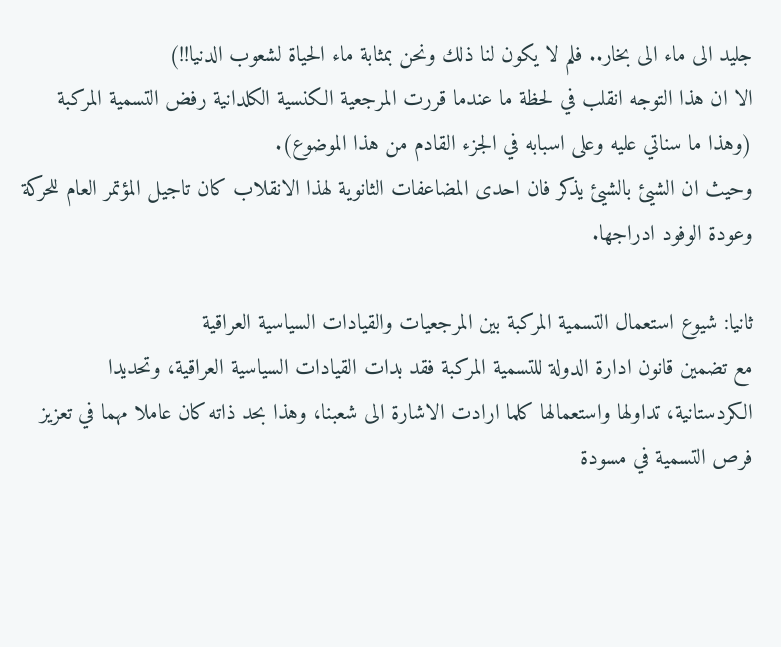جليد الى ماء الى بخار.. فلم لا يكون لنا ذلك ونحن بمثابة ماء الحياة لشعوب الدنيا!!)
الا ان هذا التوجه انقلب في لحظة ما عندما قررت المرجعية الكنسية الكلدانية رفض التسمية المركبة (وهذا ما سناتي عليه وعلى اسبابه في الجزء القادم من هذا الموضوع).
وحيث ان الشيئ بالشيئ يذكر فان احدى المضاعفات الثانوية لهذا الانقلاب كان تاجيل المؤتمر العام للحركة وعودة الوفود ادراجها.

ثانيا: شيوع استعمال التسمية المركبة بين المرجعيات والقيادات السياسية العراقية
مع تضمين قانون ادارة الدولة للتسمية المركبة فقد بدات القيادات السياسية العراقية، وتحديدا الكردستانية، تداولها واستعمالها كلما ارادت الاشارة الى شعبنا، وهذا بحد ذاته كان عاملا مهما في تعزيز فرص التسمية في مسودة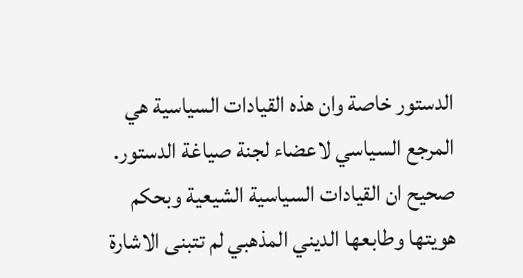الدستور خاصة وان هذه القيادات السياسية هي المرجع السياسي لاعضاء لجنة صياغة الدستور.
صحيح ان القيادات السياسية الشيعية وبحكم هويتها وطابعها الديني المذهبي لم تتبنى الاشارة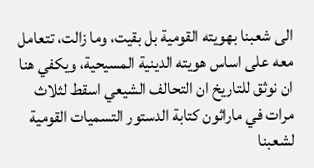الى شعبنا بهويته القومية بل بقيت، وما زالت، تتعامل معه على اساس هويته الدينية المسيحية، ويكفي هنا ان نوثق للتاريخ ان التحالف الشيعي اسقط لثلاث مرات في ماراثون كتابة الدستور التسميات القومية لشعبنا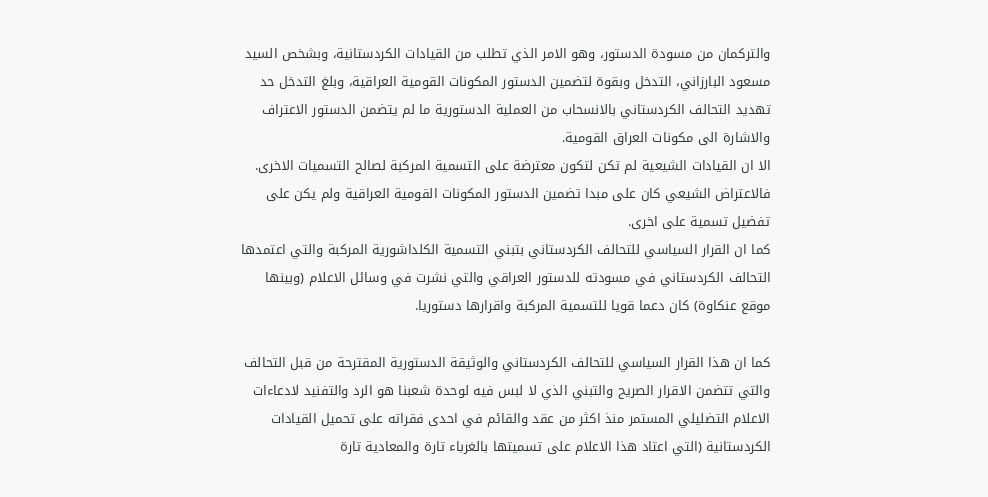والتركمان من مسودة الدستور، وهو الامر الذي تطلب من القيادات الكردستانية، وبشخص السيد مسعود البارزاني، التدخل وبقوة لتضمين الدستور المكونات القومية العراقية، وبلغ التدخل حد تهديد التحالف الكردستاني بالانسحاب من العملية الدستورية ما لم يتضمن الدستور الاعتراف والاشارة الى مكونات العراق القومية.
الا ان القيادات الشيعية لم تكن لتكون معترضة على التسمية المركبة لصالح التسميات الاخرى.
فالاعتراض الشيعي كان على مبدا تضمين الدستور المكونات القومية العراقية ولم يكن على تفضيل تسمية على اخرى.
كما ان القرار السياسي للتحالف الكردستاني بتبني التسمية الكلداشورية المركبة والتي اعتمدها التحالف الكردستاني في مسودته للدستور العراقي والتي نشرت في وسائل الاعلام (وبينها موقع عنكاوة) كان دعما قويا للتسمية المركبة واقرارها دستوريا.

كما ان هذا القرار السياسي للتحالف الكردستاني والوثيقة الدستورية المقترحة من قبل التحالف والتي تتضمن الاقرار الصريح والتبني الذي لا لبس فيه لوحدة شعبنا هو الرد والتفنيد لادعاءات الاعلام التضليلي المستمر منذ اكثر من عقد والقائم في احدى فقراته على تحميل القيادات الكردستانية (التي اعتاد هذا الاعلام على تسميتها بالغرباء تارة والمعادية تارة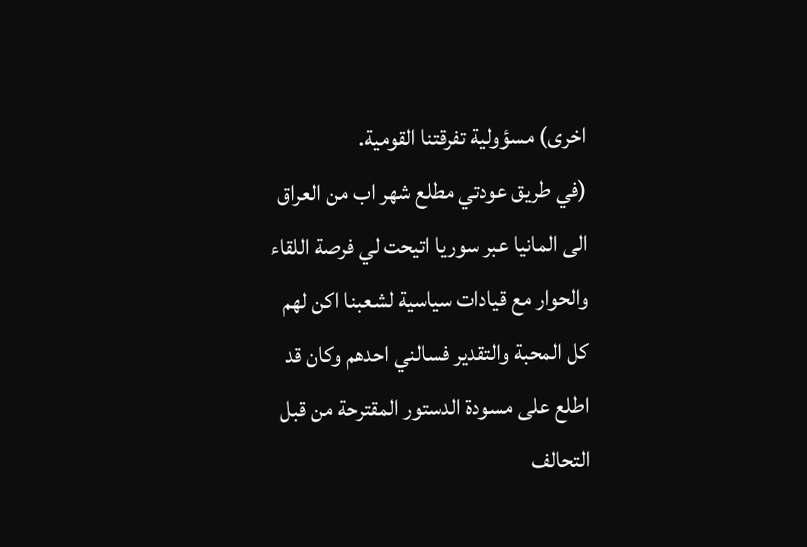اخرى) مسؤولية تفرقتنا القومية.
(في طريق عودتي مطلع شهر اب من العراق الى المانيا عبر سوريا اتيحت لي فرصة اللقاء والحوار مع قيادات سياسية لشعبنا اكن لهم كل المحبة والتقدير فسالني احدهم وكان قد اطلع على مسودة الدستور المقترحة من قبل التحالف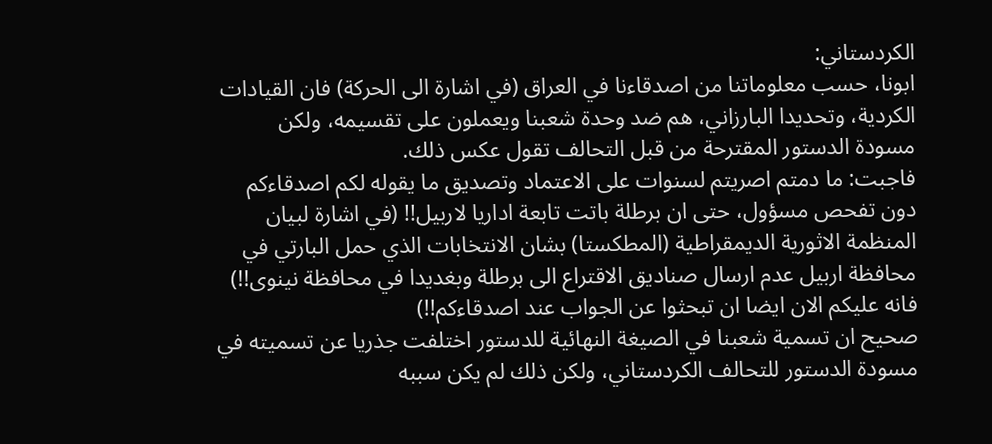الكردستاني:
ابونا، حسب معلوماتنا من اصدقاءنا في العراق (في اشارة الى الحركة) فان القيادات الكردية، وتحديدا البارزاني، هم ضد وحدة شعبنا ويعملون على تقسيمه، ولكن مسودة الدستور المقترحة من قبل التحالف تقول عكس ذلك.
فاجبت: ما دمتم اصريتم لسنوات على الاعتماد وتصديق ما يقوله لكم اصدقاءكم دون تفحص مسؤول، حتى ان برطلة باتت تابعة اداريا لاربيل!! (في اشارة لبيان المنظمة الاثورية الديمقراطية (المطكستا) بشان الانتخابات الذي حمل البارتي في محافظة اربيل عدم ارسال صناديق الاقتراع الى برطلة وبغديدا في محافظة نينوى!!)  فانه عليكم الان ايضا ان تبحثوا عن الجواب عند اصدقاءكم!!)
صحيح ان تسمية شعبنا في الصيغة النهائية للدستور اختلفت جذريا عن تسميته في مسودة الدستور للتحالف الكردستاني، ولكن ذلك لم يكن سببه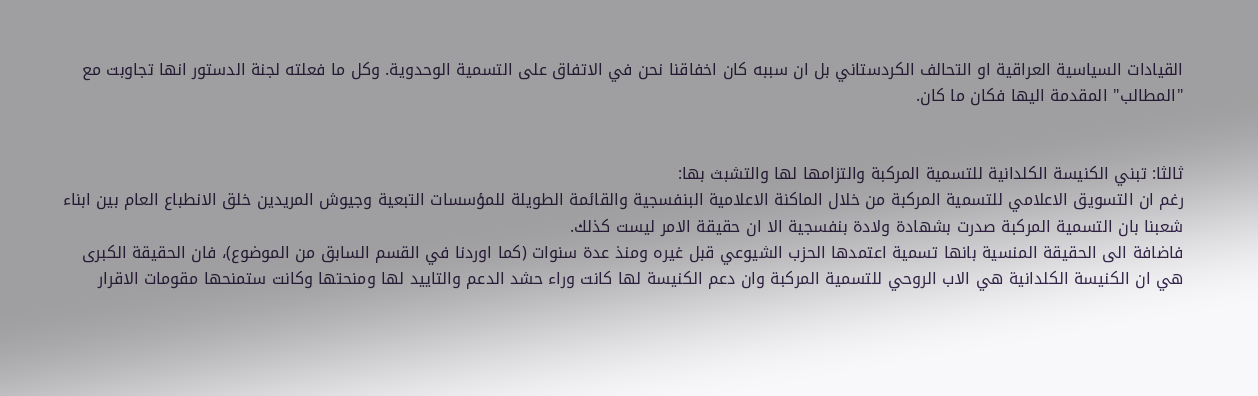القيادات السياسية العراقية او التحالف الكردستاني بل ان سببه كان اخفاقنا نحن في الاتفاق على التسمية الوحدوية. وكل ما فعلته لجنة الدستور انها تجاوبت مع "المطالب" المقدمة اليها فكان ما كان.


ثالثا: تبني الكنيسة الكلدانية للتسمية المركبة والتزامها لها والتشبث بها:
رغم ان التسويق الاعلامي للتسمية المركبة من خلال الماكنة الاعلامية البنفسجية والقائمة الطويلة للمؤسسات التبعية وجيوش المريدين خلق الانطباع العام بين ابناء شعبنا بان التسمية المركبة صدرت بشهادة ولادة بنفسجية الا ان حقيقة الامر ليست كذلك.
فاضافة الى الحقيقة المنسية بانها تسمية اعتمدها الحزب الشيوعي قبل غيره ومنذ عدة سنوات (كما اوردنا في القسم السابق من الموضوع)، فان الحقيقة الكبرى هي ان الكنيسة الكلدانية هي الاب الروحي للتسمية المركبة وان دعم الكنيسة لها كانت وراء حشد الدعم والتاييد لها ومنحتها وكانت ستمنحها مقومات الاقرار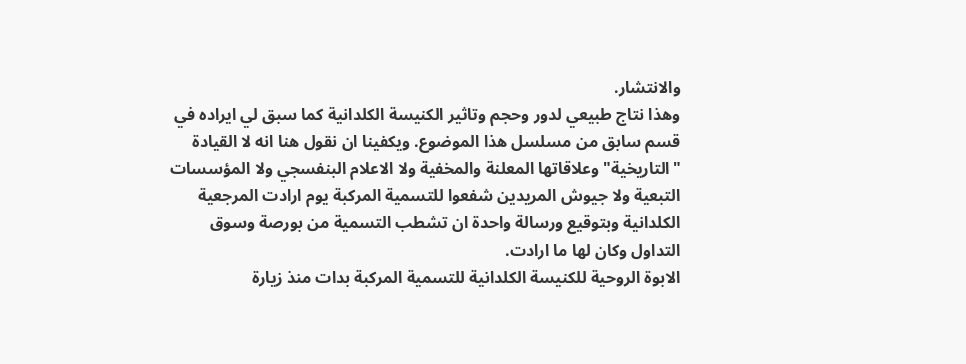والانتشار.
وهذا نتاج طبيعي لدور وحجم وتاثير الكنيسة الكلدانية كما سبق لي ايراده في قسم سابق من مسلسل هذا الموضوع. ويكفينا ان نقول هنا انه لا القيادة "التاريخية" وعلاقاتها المعلنة والمخفية ولا الاعلام البنفسجي ولا المؤسسات التبعية ولا جيوش المريدين شفعوا للتسمية المركبة يوم ارادت المرجعية الكلدانية وبتوقيع ورسالة واحدة ان تشطب التسمية من بورصة وسوق التداول وكان لها ما ارادت.
الابوة الروحية للكنيسة الكلدانية للتسمية المركبة بدات منذ زيارة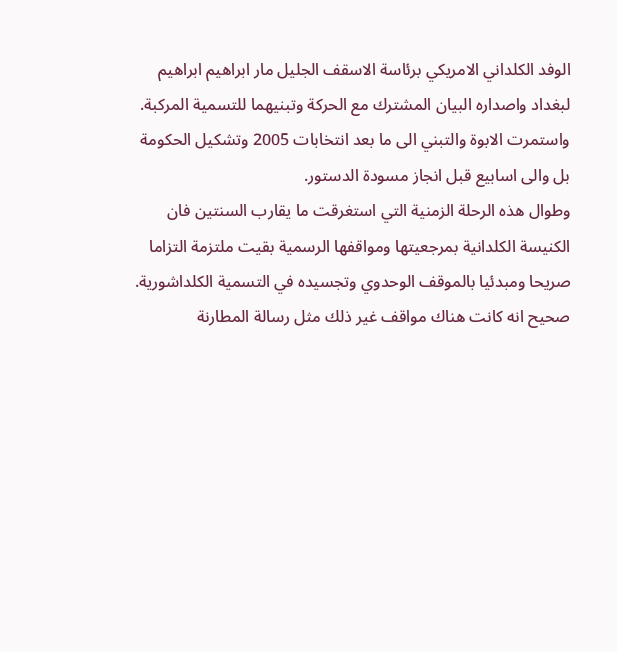الوفد الكلداني الامريكي برئاسة الاسقف الجليل مار ابراهيم ابراهيم لبغداد واصداره البيان المشترك مع الحركة وتبنيهما للتسمية المركبة.
واستمرت الابوة والتبني الى ما بعد انتخابات 2005 وتشكيل الحكومة بل والى اسابيع قبل انجاز مسودة الدستور.
وطوال هذه الرحلة الزمنية التي استغرقت ما يقارب السنتين فان الكنيسة الكلدانية بمرجعيتها ومواقفها الرسمية بقيت ملتزمة التزاما صريحا ومبدئيا بالموقف الوحدوي وتجسيده في التسمية الكلداشورية.
صحيح انه كانت هناك مواقف غير ذلك مثل رسالة المطارنة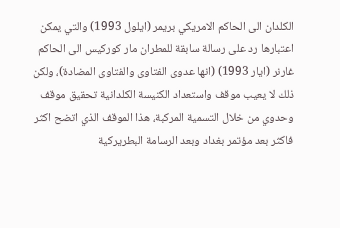الكلدان الى الحاكم الامريكي بريمر (ايلول 1993) والتي يمكن اعتبارها رد على رسالة سابقة للمطران مار كوركيس الى الحاكم غارنر (ايار 1993) (انها عدوى الفتاوى والفتاوى المضادة)، ولكن ذلك لا يعيب موقف واستعداد الكنيسة الكلدانية تحقيق موقف وحدوي من خلال التسمية المركبة، هذا الموقف الذي اتضح اكثر فاكثر بعد مؤتمر بغداد وبعد الرسامة البطريركية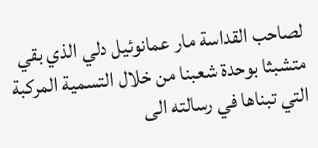لصاحب القداسة مار عمانوئيل دلي الذي بقي متشبثا بوحدة شعبنا من خلال التسمية المركبة التي تبناها في رسالته الى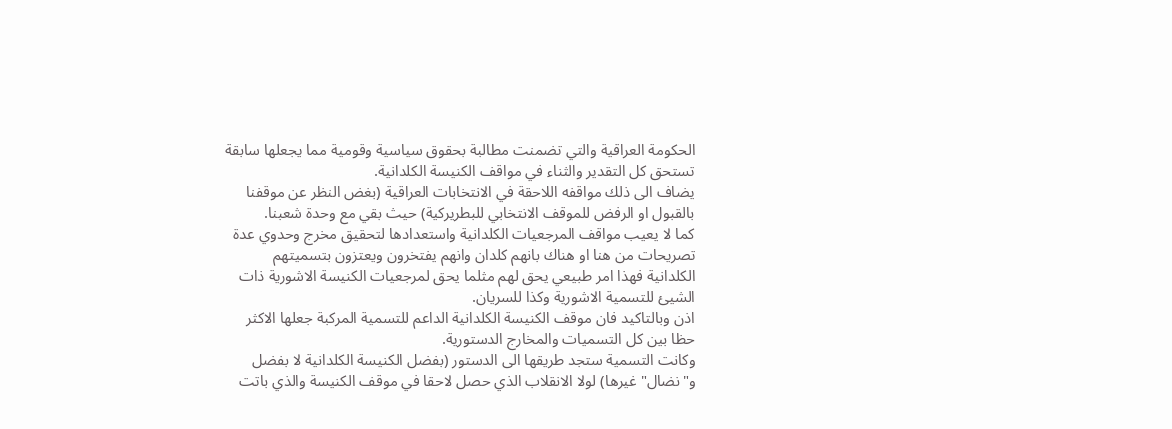الحكومة العراقية والتي تضمنت مطالبة بحقوق سياسية وقومية مما يجعلها سابقة تستحق كل التقدير والثناء في مواقف الكنيسة الكلدانية.
يضاف الى ذلك مواقفه اللاحقة في الانتخابات العراقية (بغض النظر عن موقفنا بالقبول او الرفض للموقف الانتخابي للبطريركية) حيث بقي مع وحدة شعبنا.
كما لا يعيب مواقف المرجعيات الكلدانية واستعدادها لتحقيق مخرج وحدوي عدة تصريحات من هنا او هناك بانهم كلدان وانهم يفتخرون ويعتزون بتسميتهم الكلدانية فهذا امر طبيعي يحق لهم مثلما يحق لمرجعيات الكنيسة الاشورية ذات الشيئ للتسمية الاشورية وكذا للسريان.
اذن وبالتاكيد فان موقف الكنيسة الكلدانية الداعم للتسمية المركبة جعلها الاكثر حظا بين كل التسميات والمخارج الدستورية.
وكانت التسمية ستجد طريقها الى الدستور (بفضل الكنيسة الكلدانية لا بفضل و"نضال" غيرها) لولا الانقلاب الذي حصل لاحقا في موقف الكنيسة والذي باتت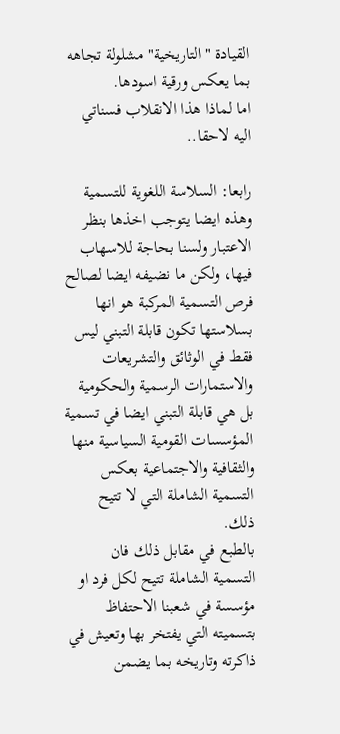القيادة "التاريخية" مشلولة تجاهه بما يعكس ورقية اسودها.
اما لماذا هذا الانقلاب فسناتي اليه لاحقا..

رابعا: السلاسة اللغوية للتسمية
وهذه ايضا يتوجب اخذها بنظر الاعتبار ولسنا بحاجة للاسهاب فيها، ولكن ما نضيفه ايضا لصالح فرص التسمية المركبة هو انها بسلاستها تكون قابلة التبني ليس فقط في الوثائق والتشريعات والاستمارات الرسمية والحكومية بل هي قابلة التبني ايضا في تسمية المؤسسات القومية السياسية منها والثقافية والاجتماعية بعكس التسمية الشاملة التي لا تتيح ذلك.
بالطبع في مقابل ذلك فان التسمية الشاملة تتيح لكل فرد او مؤسسة في شعبنا الاحتفاظ بتسميته التي يفتخر بها وتعيش في ذاكرته وتاريخه بما يضمن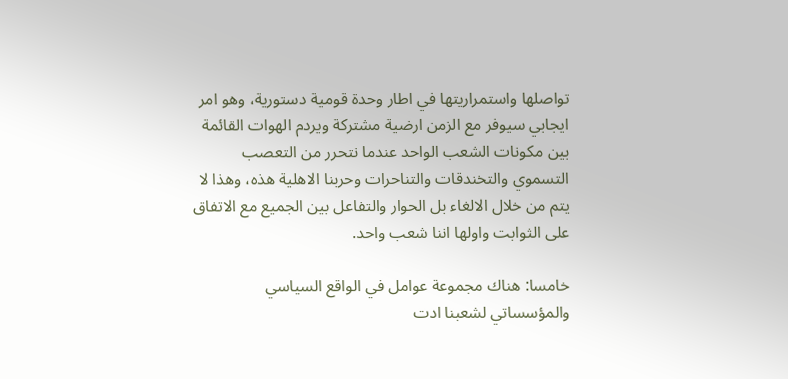تواصلها واستمراريتها في اطار وحدة قومية دستورية، وهو امر ايجابي سيوفر مع الزمن ارضية مشتركة ويردم الهوات القائمة بين مكونات الشعب الواحد عندما نتحرر من التعصب التسموي والتخندقات والتناحرات وحربنا الاهلية هذه، وهذا لا يتم من خلال الالغاء بل الحوار والتفاعل بين الجميع مع الاتفاق على الثوابت واولها اننا شعب واحد.

خامسا: هناك مجموعة عوامل في الواقع السياسي والمؤسساتي لشعبنا ادت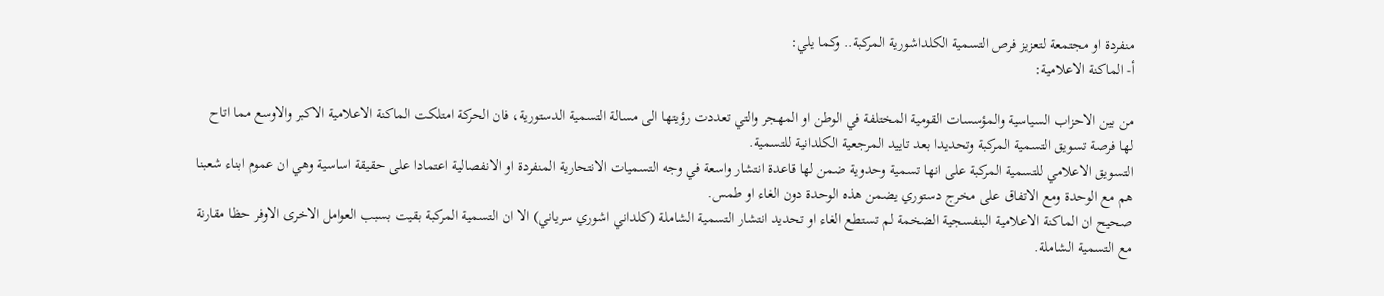منفردة او مجتمعة لتعزيز فرص التسمية الكلداشورية المركبة.. وكما يلي:
أ- الماكنة الاعلامية:

من بين الاحزاب السياسية والمؤسسات القومية المختلفة في الوطن او المهجر والتي تعددت رؤيتها الى مسالة التسمية الدستورية، فان الحركة امتلكت الماكنة الاعلامية الاكبر والاوسع مما اتاح لها فرصة تسويق التسمية المركبة وتحديدا بعد تاييد المرجعية الكلدانية للتسمية.
التسويق الاعلامي للتسمية المركبة على انها تسمية وحدوية ضمن لها قاعدة انتشار واسعة في وجه التسميات الانتحارية المنفردة او الانفصالية اعتمادا على حقيقة اساسية وهي ان عموم ابناء شعبنا هم مع الوحدة ومع الاتفاق على مخرج دستوري يضمن هذه الوحدة دون الغاء او طمس.
صحيح ان الماكنة الاعلامية البنفسجية الضخمة لم تستطع الغاء او تحديد انتشار التسمية الشاملة (كلداني اشوري سرياني) الا ان التسمية المركبة بقيت بسبب العوامل الاخرى الاوفر حظا مقارنة مع التسمية الشاملة.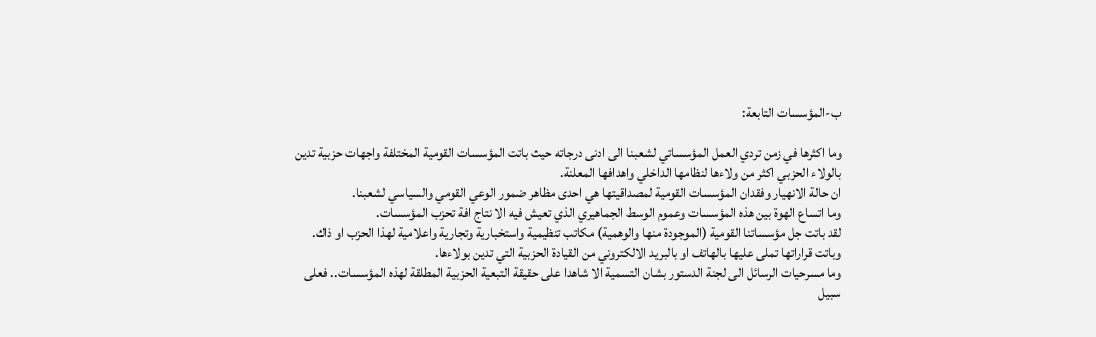ب-المؤسسات التابعة:

وما اكثرها في زمن تردي العمل المؤسساتي لشعبنا الى ادنى درجاته حيث باتت المؤسسات القومية المختلفة واجهات حزبية تدين بالولاء الحزبي اكثر من ولاءها لنظامها الداخلي واهدافها المعلنة.
ان حالة الانهيار وفقدان المؤسسات القومية لمصداقيتها هي احدى مظاهر ضمور الوعي القومي والسياسي لشعبنا.
وما اتساع الهوة بين هذه المؤسسات وعموم الوسط الجماهيري الذي تعيش فيه الا نتاج افة تحزب المؤسسات.
لقد باتت جل مؤسساتنا القومية (الموجودة منها والوهمية) مكاتب تنظيمية واستخبارية وتجارية واعلامية لهذا الحزب او ذاك. وباتت قراراتها تملى عليها بالهاتف او بالبريد الالكتروني من القيادة الحزبية التي تدين بولاءها.
وما مسرحيات الرسائل الى لجنة الدستور بشان التسمية الا شاهدا على حقيقة التبعية الحزبية المطلقة لهذه المؤسسات.. فعلى سبيل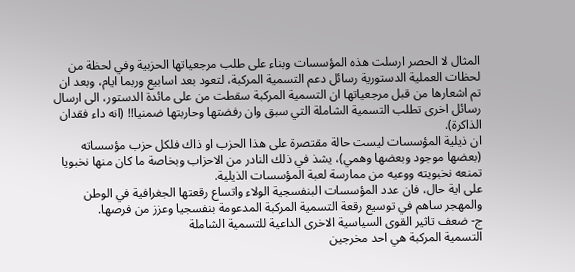المثال لا الحصر ارسلت هذه المؤسسات وبناء على طلب مرجعياتها الحزبية وفي لحظة من لحظات العملية الدستورية رسائل دعم التسمية المركبة، لتعود بعد اسابيع وربما ايام، وبعد ان تم اشعارها من قبل مرجعياتها ان التسمية المركبة سقطت من على مائدة الدستور، الى ارسال رسائل اخرى تطلب التسمية الشاملة التي سبق وان رفضتها وحاربتها ضمنيا!! (انه داء فقدان الذاكرة).
ان ذيلية المؤسسات ليست حالة مقتصرة على هذا الحزب او ذاك فلكل حزب مؤسساته (بعضها موجود وبعضها وهمي)، يشذ في ذلك النادر من الاحزاب وبخاصة ما كان منها نخبويا تمنعه نخبويته ووعيه من ممارسة لعبة المؤسسات الذيلية.
على اية حال، فان عدد المؤسسات البنفسجية الولاء واتساع رقعتها الجغرافية في الوطن والمهجر ساهم في توسيع رقعة التسمية المركبة المدعومة بنفسجيا وعزز من فرصها.
ج- ضعف تاثير القوى السياسية الاخرى الداعية للتسمية الشاملة
التسمية المركبة هي احد مخرجين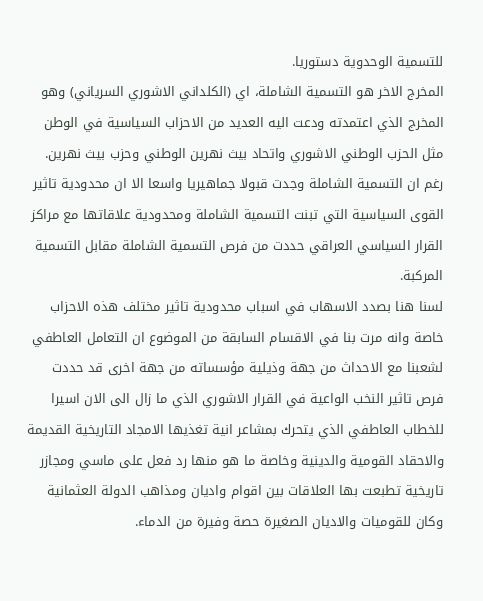للتسمية الوحدوية دستوريا.
المخرج الاخر هو التسمية الشاملة، اي (الكلداني الاشوري السرياني) وهو المخرج الذي اعتمدته ودعت اليه العديد من الاحزاب السياسية في الوطن مثل الحزب الوطني الاشوري واتحاد بيث نهرين الوطني وحزب بيث نهرين.
رغم ان التسمية الشاملة وجدت قبولا جماهيريا واسعا الا ان محدودية تاثير القوى السياسية التي تبنت التسمية الشاملة ومحدودية علاقاتها مع مراكز القرار السياسي العراقي حددت من فرص التسمية الشاملة مقابل التسمية المركبة.
لسنا هنا بصدد الاسهاب في اسباب محدودية تاثير مختلف هذه الاحزاب خاصة وانه مرت بنا في الاقسام السابقة من الموضوع ان التعامل العاطفي لشعبنا مع الاحداث من جهة وذيلية مؤسساته من جهة اخرى قد حددت فرص تاثير النخب الواعية في القرار الاشوري الذي ما زال الى الان اسيرا للخطاب العاطفي الذي يتحرك بمشاعر انية تغذيها الامجاد التاريخية القديمة والاحقاد القومية والدينية وخاصة ما هو منها رد فعل على ماسي ومجازر تاريخية تطبعت بها العلاقات بين اقوام واديان ومذاهب الدولة العثمانية وكان للقوميات والاديان الصغيرة حصة وفيرة من الدماء.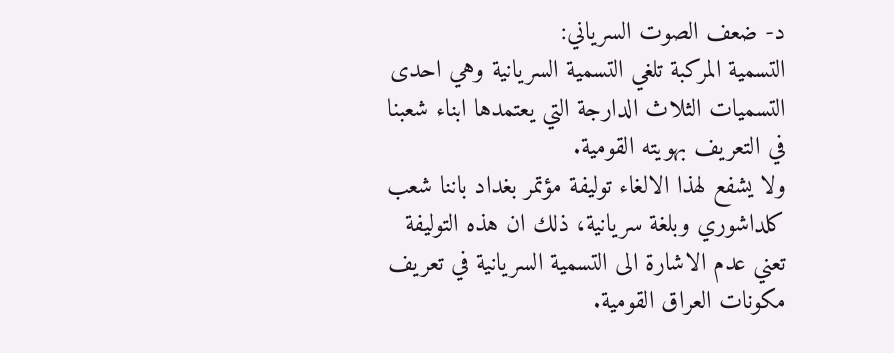د- ضعف الصوت السرياني:
التسمية المركبة تلغي التسمية السريانية وهي احدى التسميات الثلاث الدارجة التي يعتمدها ابناء شعبنا في التعريف بهويته القومية.
ولا يشفع لهذا الالغاء توليفة مؤتمر بغداد باننا شعب كلداشوري وبلغة سريانية، ذلك ان هذه التوليفة تعني عدم الاشارة الى التسمية السريانية في تعريف مكونات العراق القومية.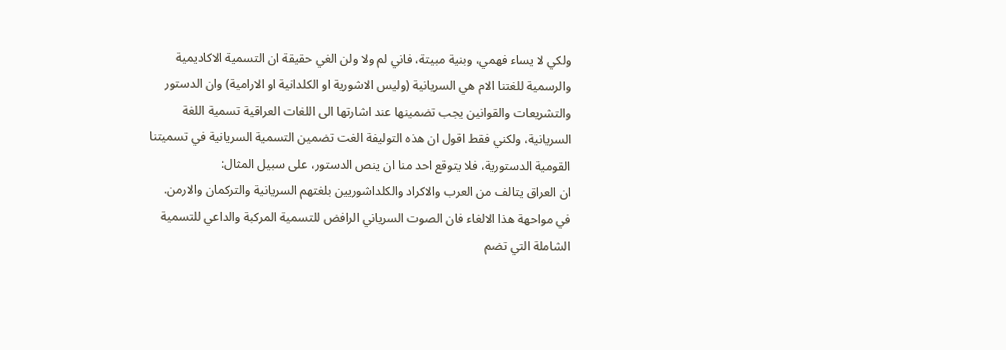ولكي لا يساء فهمي، وبنية مبيتة، فاني لم ولا ولن الغي حقيقة ان التسمية الاكاديمية والرسمية للغتنا الام هي السريانية (وليس الاشورية او الكلدانية او الارامية) وان الدستور والتشريعات والقوانين يجب تضمينها عند اشارتها الى اللغات العراقية تسمية اللغة السريانية، ولكني فقط اقول ان هذه التوليفة الغت تضمين التسمية السريانية في تسميتنا القومية الدستورية، فلا يتوقع احد منا ان ينص الدستور، على سبيل المثال:
ان العراق يتالف من العرب والاكراد والكلداشوريين بلغتهم السريانية والتركمان والارمن.
في مواحهة هذا الالغاء فان الصوت السرياني الرافض للتسمية المركبة والداعي للتسمية الشاملة التي تضم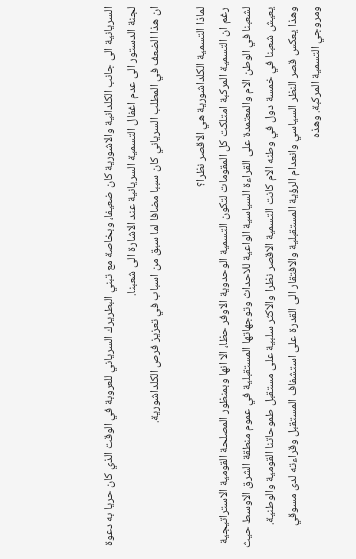السريانية الى جانب الكلدانية والاشورية كان ضعيفا، وبخاصة مع تبني البطريرك السرياني للعروبة في الوقت الذي كان حريا به دعوة لجنة الدستور الى عدم اغفال التسمية السريانية عند الاشارة الى شعبنا.
ان هذا الضعف في المطلب السرياني كان سببا مضافا لما سبق من اسباب في تعزيز فرص الكلداشورية.

لماذا التسمية الكلداشورية هي الاقصر نظرا؟
رغم ان التسمية المركبة امتلكت كل المقومات لتكون التسمية الوحدوية الاوفر حظا، الا انها وبمنظور المصلحة القومية الاستراتيجية لشعبنا في الوطن الام والمعتمدة على القراءة السياسية الواعية للاحداث وتوجهاتها المستقبلية في عموم منطقة الشرق الاوسط حيث يعيش شعبنا في خمسة دول في وطنه الام كانت التسمية الاقصر نظرا والاكثر سلبية على مستقبل طموحاتنا القومية والوطنية.
وهذا يعكس قصر النظر السياسي وانعدام الرؤية المستقبلية والافتقار الى القدرة على استشفاف المستقبل وقراءته لدى مسوقي ومروجي التسمية المركبة. وهذه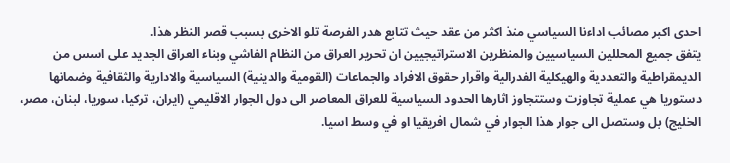احدى اكبر مصائب اداءنا السياسي منذ اكثر من عقد حيث تتابع هدر الفرصة تلو الاخرى بسبب قصر النظر هذا.
يتفق جميع المحللين السياسيين والمنظرين الاستراتيجيين ان تحرير العراق من النظام الفاشي وبناء العراق الجديد على اسس من الديمقراطية والتعددية والهيكلية الفدرالية واقرار حقوق الافراد والجماعات (القومية والدينية) السياسية والادارية والثقافية وضمانها دستوريا هي عملية تجاوزت وستتجاوز اثارها الحدود السياسية للعراق المعاصر الى دول الجوار الاقليمي (ايران، تركيا، سوريا، لبنان، مصر، الخليج) بل وستصل الى جوار هذا الجوار في شمال افريقيا او في وسط اسيا.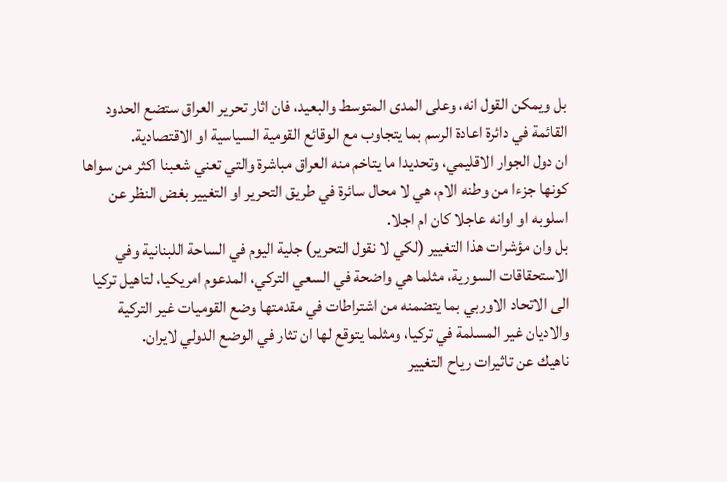بل ويمكن القول انه، وعلى المدى المتوسط والبعيد، فان اثار تحرير العراق ستضع الحدود القائمة في دائرة اعادة الرسم بما يتجاوب مع الوقائع القومية السياسية او الاقتصادية.
ان دول الجوار الاقليمي، وتحديدا ما يتاخم منه العراق مباشرة والتي تعني شعبنا اكثر من سواها كونها جزءا من وطنه الام، هي لا محال سائرة في طريق التحرير او التغيير بغض النظر عن اسلوبه او اوانه عاجلا كان ام اجلا.
بل وان مؤشرات هذا التغيير (لكي لا نقول التحرير) جلية اليوم في الساحة اللبنانية وفي الاستحقاقات السورية، مثلما هي واضحة في السعي التركي، المدعوم امريكيا، لتاهيل تركيا الى الاتحاد الاوربي بما يتضمنه من اشتراطات في مقدمتها وضع القوميات غير التركية والاديان غير المسلمة في تركيا، ومثلما يتوقع لها ان تثار في الوضع الدولي لايران.
ناهيك عن تاثيرات رياح التغيير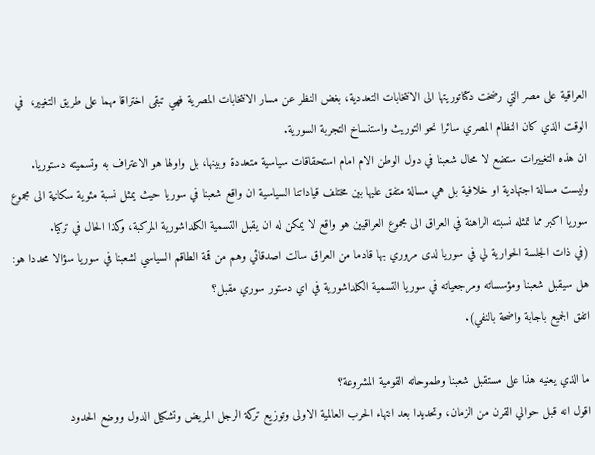العراقية على مصر التي رضخت دكتاتوريتها الى الانتخابات التعددية، بغض النظر عن مسار الانتخابات المصرية فهي تبقى اختراقا مهما على طريق التغيير،  في الوقت الذي كان النظام المصري سائرا نحو التوريث واستنساخ التجربة السورية.
ان هذه التغييرات ستضع لا محال شعبنا في دول الوطن الام امام استحقاقات سياسية متعددة وبينها، بل واولها هو الاعتراف به وتسميته دستوريا.
وليست مسالة اجتهادية او خلافية بل هي مسالة متفق عليها بين مختلف قياداتنا السياسية ان واقع شعبنا في سوريا حيث يمثل نسبة مئوية سكانية الى مجموع سوريا اكبر مما تمثله نسبته الراهنة في العراق الى مجموع العراقيين هو واقع لا يمكن له ان يقبل التسمية الكلداشورية المركبة، وكذا الحال في تركيا.
(في ذات الجلسة الحوارية لي في سوريا لدى مروري بها قادما من العراق سالت اصدقائي وهم من قمة الطاقم السياسي لشعبنا في سوريا سؤالا محددا هو:
هل سيقبل شعبنا ومؤسساته ومرجعياته في سوريا التسمية الكلداشورية في اي دستور سوري مقبل؟
اتفق الجميع باجابة واضحة بالنفي).

ما الذي يعنيه هذا على مستقبل شعبنا وطموحاته القومية المشروعة؟
اقول انه قبل حوالي القرن من الزمان، وتحديدا بعد انتهاء الحرب العالمية الاولى وتوزيع تركة الرجل المريض وتشكيل الدول ووضع الحدود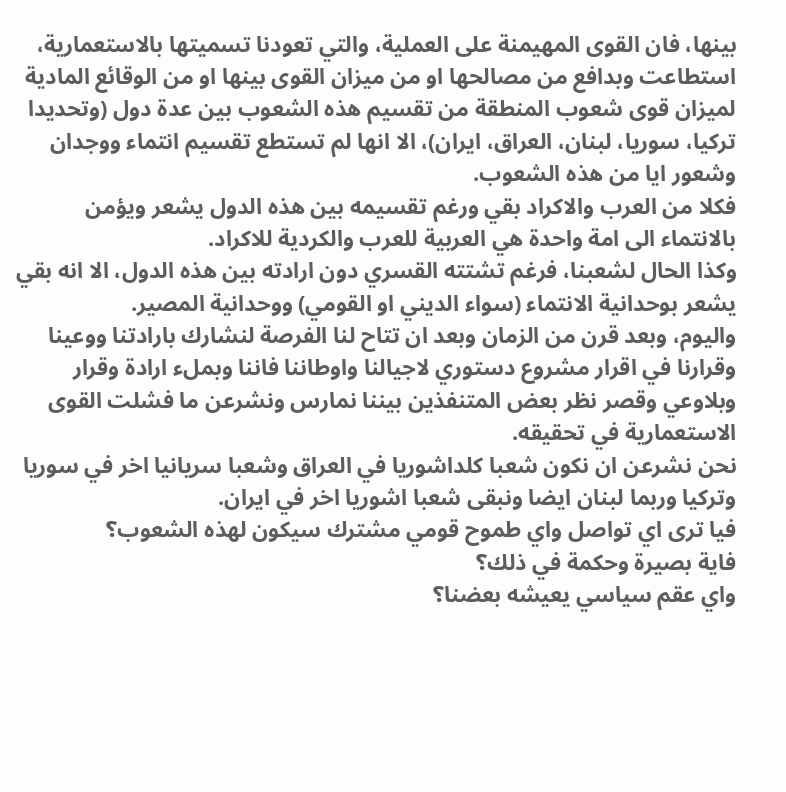بينها، فان القوى المهيمنة على العملية، والتي تعودنا تسميتها بالاستعمارية، استطاعت وبدافع من مصالحها او من ميزان القوى بينها او من الوقائع المادية لميزان قوى شعوب المنطقة من تقسيم هذه الشعوب بين عدة دول (وتحديدا تركيا، سوريا، لبنان، العراق، ايران)، الا انها لم تستطع تقسيم انتماء ووجدان وشعور ايا من هذه الشعوب.
فكلا من العرب والاكراد بقي ورغم تقسيمه بين هذه الدول يشعر ويؤمن بالانتماء الى امة واحدة هي العربية للعرب والكردية للاكراد.
وكذا الحال لشعبنا، فرغم تشتته القسري دون ارادته بين هذه الدول، الا انه بقي يشعر بوحدانية الانتماء (سواء الديني او القومي) ووحدانية المصير.
واليوم، وبعد قرن من الزمان وبعد ان تتاح لنا الفرصة لنشارك بارادتنا ووعينا وقرارنا في اقرار مشروع دستوري لاجيالنا واوطاننا فاننا وبملء ارادة وقرار وبلاوعي وقصر نظر بعض المتنفذين بيننا نمارس ونشرعن ما فشلت القوى الاستعمارية في تحقيقه.
نحن نشرعن ان نكون شعبا كلداشوريا في العراق وشعبا سريانيا اخر في سوريا وتركيا وربما لبنان ايضا ونبقى شعبا اشوريا اخر في ايران.
فيا ترى اي تواصل واي طموح قومي مشترك سيكون لهذه الشعوب؟
فاية بصيرة وحكمة في ذلك؟
واي عقم سياسي يعيشه بعضنا؟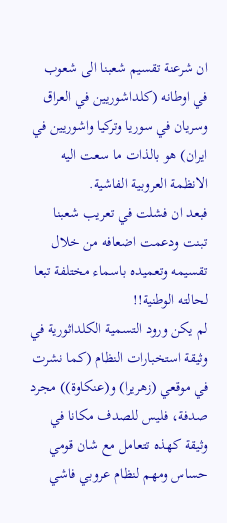ان شرعنة تقسيم شعبنا الى شعوب في اوطانه (كلداشوريين في العراق وسريان في سوريا وتركيا واشوريين في ايران) هو بالذات ما سعت اليه الانظمة العروبية الفاشية.
فبعد ان فشلت في تعريب شعبنا تبنت ودعمت اضعافه من خلال تقسيمه وتعميده باسماء مختلفة تبعا لحالته الوطنية!!
لم يكن ورود التسمية الكلداثورية في وثيقة استخبارات النظام (كما نشرت في موقعي (زهريرا) و(عنكاوة)) مجرد صدفة، فليس للصدف مكانا في وثيقة كهذه تتعامل مع شان قومي حساس ومهم لنظام عروبي فاشي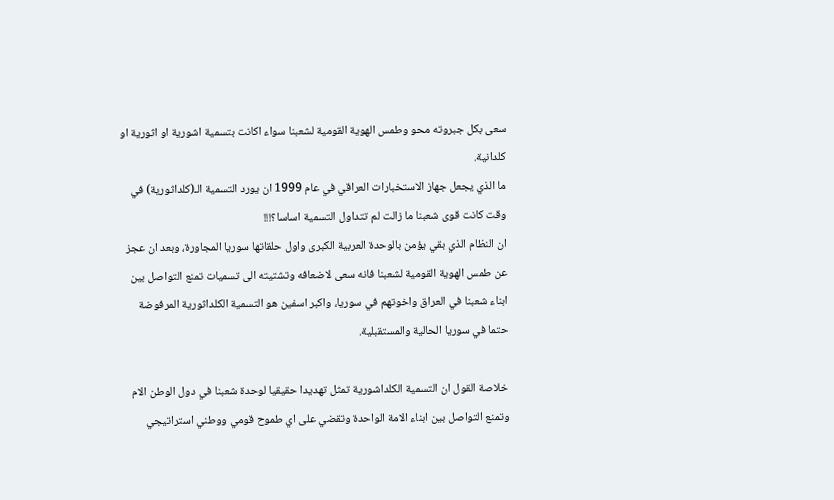سعى بكل جبروته محو وطمس الهوية القومية لشعبنا سواء اكانت بتسمية اشورية او اثورية او كلدانية.
ما الذي يجعل جهاز الاستخبارات العراقي في عام 1999 ان يورد التسمية الـ(كلداثورية) في وقت كانت قوى شعبنا ما زالت لم تتداول التسمية اساسا؟!!!
ان النظام الذي بقي يؤمن بالوحدة العربية الكبرى واول حلقاتها سوريا المجاورة، وبعد ان عجز عن طمس الهوية القومية لشعبنا فانه سعى لاضعافه وتشتيته الى تسميات تمنع التواصل بين ابناء شعبنا في العراق واخوتهم في سوريا، واكبر اسفين هو التسمية الكلداثورية المرفوضة حتما في سوريا الحالية والمستقبلية.

خلاصة القول ان التسمية الكلداشورية تمثل تهديدا حقيقيا لوحدة شعبنا في دول الوطن الام وتمنع التواصل بين ابناء الامة الواحدة وتقضي على اي طموح قومي ووطني استراتيجي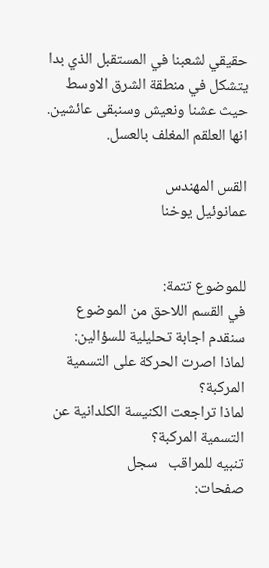حقيقي لشعبنا في المستقبل الذي بدا يتشكل في منطقة الشرق الاوسط حيث عشنا ونعيش وسنبقى عائشين.
انها العلقم المغلف بالعسل.

القس المهندس
عمانوئيل يوخنا


للموضوع تتمة:
في القسم اللاحق من الموضوع سنقدم اجابة تحليلية للسؤالين:
لماذا اصرت الحركة على التسمية المركبة؟
لماذا تراجعت الكنيسة الكلدانية عن التسمية المركبة؟
تنبيه للمراقب   سجل
صفحات: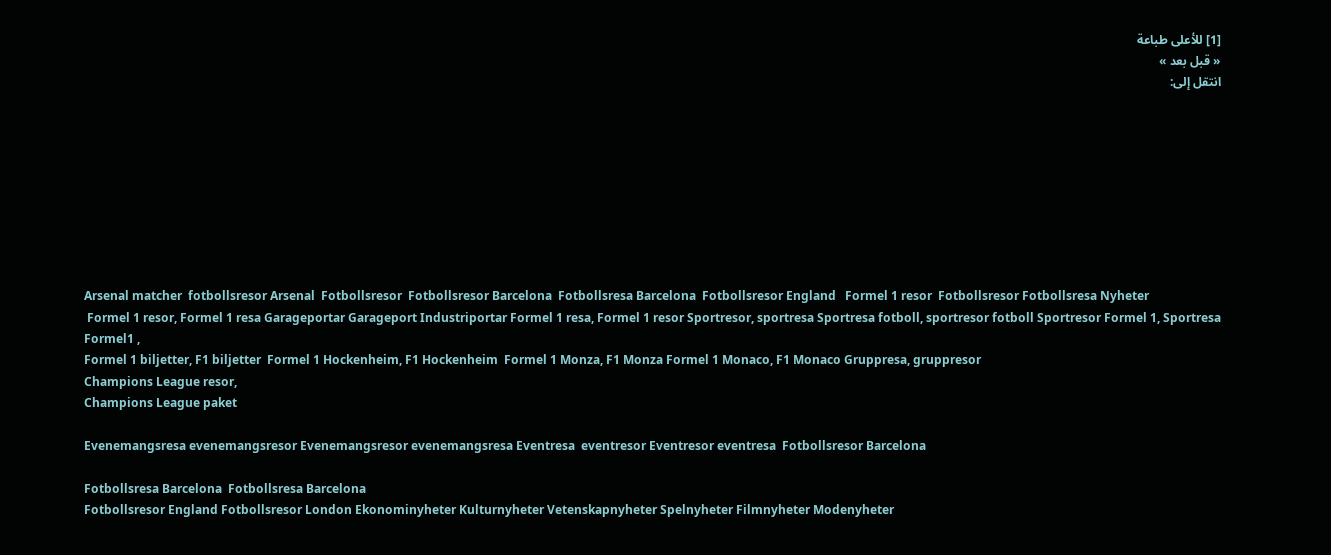[1] للأعلى طباعة
« قبل بعد »
انتقل إلى:









Arsenal matcher  fotbollsresor Arsenal  Fotbollsresor  Fotbollsresor Barcelona  Fotbollsresa Barcelona  Fotbollsresor England   Formel 1 resor  Fotbollsresor Fotbollsresa Nyheter
 Formel 1 resor, Formel 1 resa Garageportar Garageport Industriportar Formel 1 resa, Formel 1 resor Sportresor, sportresa Sportresa fotboll, sportresor fotboll Sportresor Formel 1, Sportresa Formel1 ,
Formel 1 biljetter, F1 biljetter  Formel 1 Hockenheim, F1 Hockenheim  Formel 1 Monza, F1 Monza Formel 1 Monaco, F1 Monaco Gruppresa, gruppresor
Champions League resor,
Champions League paket

Evenemangsresa evenemangsresor Evenemangsresor evenemangsresa Eventresa  eventresor Eventresor eventresa  Fotbollsresor Barcelona

Fotbollsresa Barcelona  Fotbollsresa Barcelona
Fotbollsresor England Fotbollsresor London Ekonominyheter Kulturnyheter Vetenskapnyheter Spelnyheter Filmnyheter Modenyheter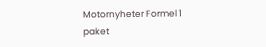Motornyheter Formel 1 paket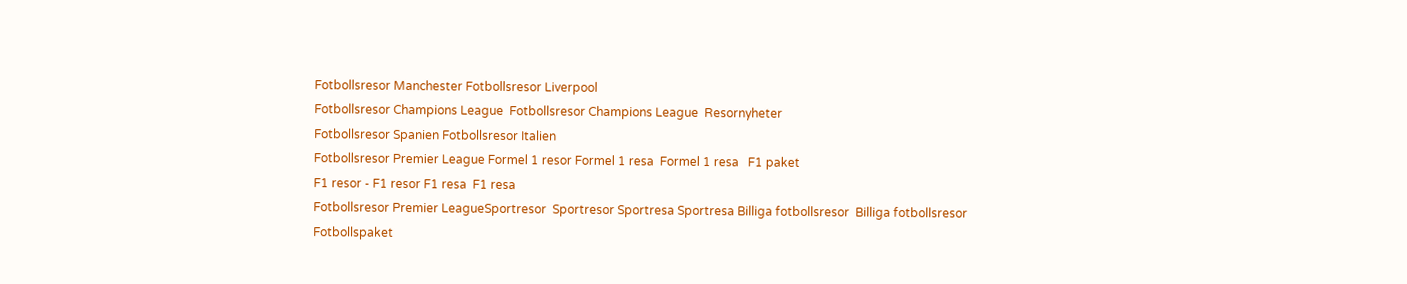Fotbollsresor Manchester Fotbollsresor Liverpool
Fotbollsresor Champions League  Fotbollsresor Champions League  Resornyheter
Fotbollsresor Spanien Fotbollsresor Italien
Fotbollsresor Premier League Formel 1 resor Formel 1 resa  Formel 1 resa   F1 paket
F1 resor - F1 resor F1 resa  F1 resa
Fotbollsresor Premier LeagueSportresor  Sportresor Sportresa Sportresa Billiga fotbollsresor  Billiga fotbollsresor
Fotbollspaket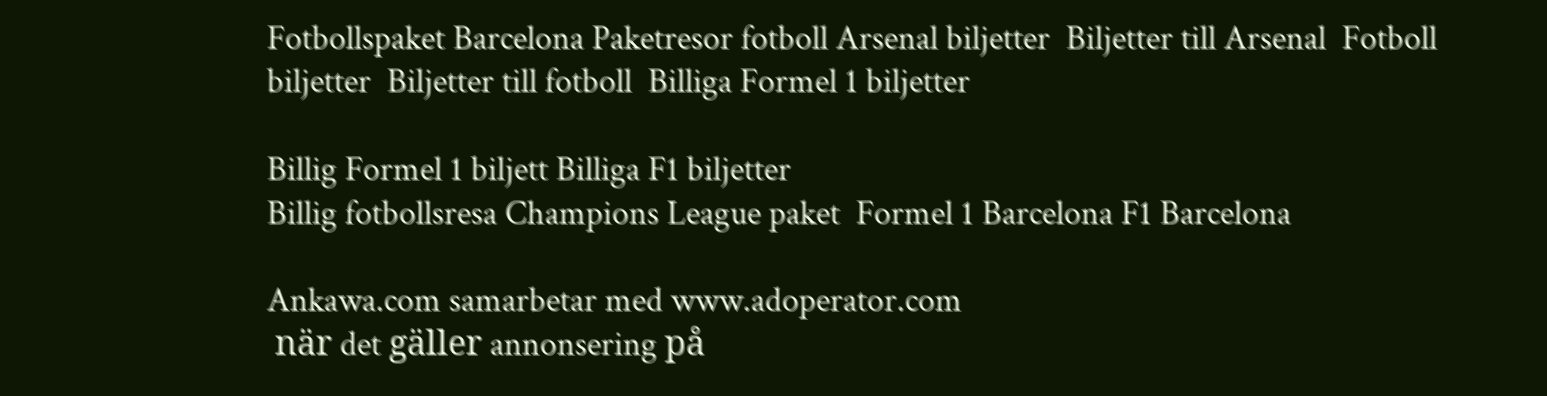Fotbollspaket Barcelona Paketresor fotboll Arsenal biljetter  Biljetter till Arsenal  Fotboll biljetter  Biljetter till fotboll  Billiga Formel 1 biljetter

Billig Formel 1 biljett Billiga F1 biljetter
Billig fotbollsresa Champions League paket  Formel 1 Barcelona F1 Barcelona

Ankawa.com samarbetar med www.adoperator.com
 när det gäller annonsering på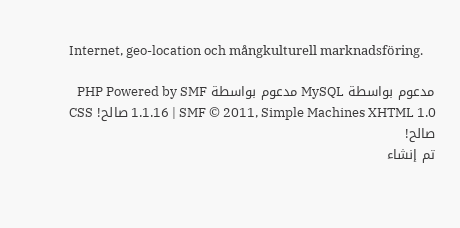Internet, geo-location och mångkulturell marknadsföring.

مدعوم بواسطة MySQL مدعوم بواسطة PHP Powered by SMF 1.1.16 | SMF © 2011, Simple Machines XHTML 1.0 صالح! CSS صالح!
تم إنشاء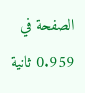الصفحة في 0.959 ثانية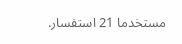مستخدما 21 استفسار.